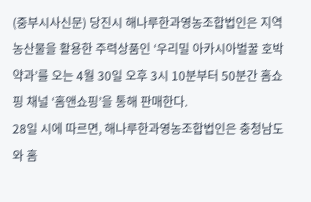(중부시사신문) 당진시 해나루한과영농조합법인은 지역 농산물을 활용한 주력상품인 ‘우리밀 아카시아벌꿀 호박 약과’를 오는 4월 30일 오후 3시 10분부터 50분간 홈쇼핑 채널 ‘홈앤쇼핑’을 통해 판매한다.
28일 시에 따르면, 해나루한과영농조합법인은 충청남도와 홈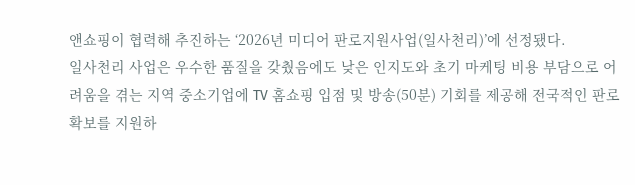앤쇼핑이 협력해 추진하는 ‘2026년 미디어 판로지원사업(일사천리)’에 선정됐다.
일사천리 사업은 우수한 품질을 갖췄음에도 낮은 인지도와 초기 마케팅 비용 부담으로 어려움을 겪는 지역 중소기업에 TV 홈쇼핑 입점 및 방송(50분) 기회를 제공해 전국적인 판로 확보를 지원하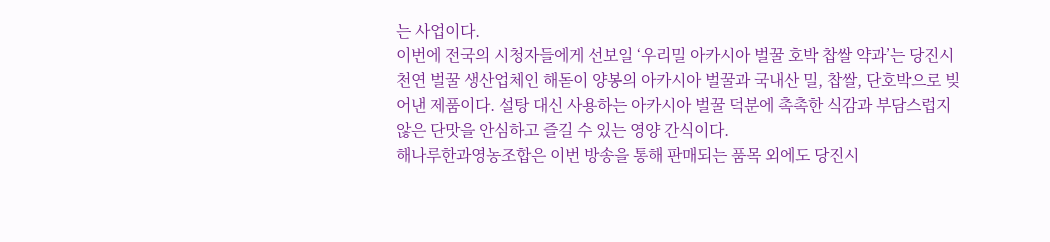는 사업이다.
이번에 전국의 시청자들에게 선보일 ‘우리밀 아카시아 벌꿀 호박 찹쌀 약과’는 당진시 천연 벌꿀 생산업체인 해돋이 양봉의 아카시아 벌꿀과 국내산 밀, 찹쌀, 단호박으로 빚어낸 제품이다. 설탕 대신 사용하는 아카시아 벌꿀 덕분에 촉촉한 식감과 부담스럽지 않은 단맛을 안심하고 즐길 수 있는 영양 간식이다.
해나루한과영농조합은 이번 방송을 통해 판매되는 품목 외에도 당진시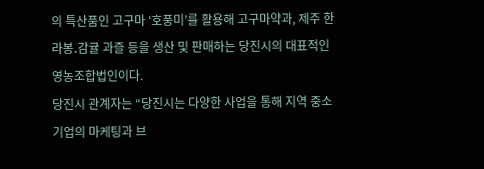의 특산품인 고구마 ‘호풍미’를 활용해 고구마약과, 제주 한라봉․감귤 과즐 등을 생산 및 판매하는 당진시의 대표적인 영농조합법인이다.
당진시 관계자는 “당진시는 다양한 사업을 통해 지역 중소기업의 마케팅과 브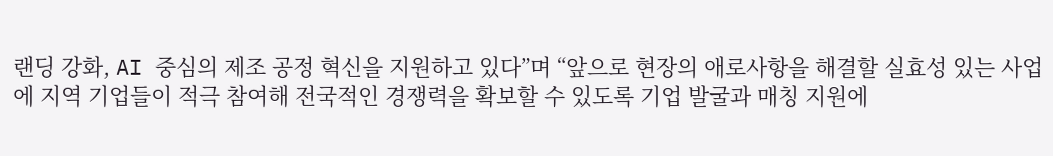랜딩 강화, AI 중심의 제조 공정 혁신을 지원하고 있다”며 “앞으로 현장의 애로사항을 해결할 실효성 있는 사업에 지역 기업들이 적극 참여해 전국적인 경쟁력을 확보할 수 있도록 기업 발굴과 매칭 지원에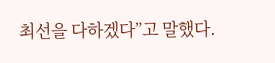최선을 다하겠다”고 말했다.